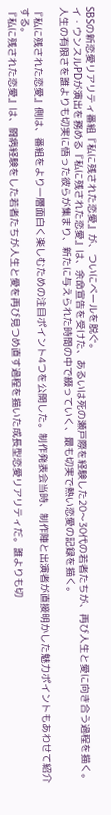SBSの新恋愛リアリティ番組『私に残された恋愛』が、ついにベールを脱ぐ。
イ・ウンスルPDが演出を務める『私に残された恋愛』は、余命宣告を受けた、あるいは死の瀬戸際を経験した20〜30代の若者たちが、再び人生と愛に向き合う過程を描く。人生の有限さを誰よりも切実に悟った彼らが集まり、新たに与えられた時間の中で綴っていく、最も切実で熱い恋愛の記録を描く。

『私に残された恋愛』側は、番組をより一層面白く楽しむための注目ポイント4つを公開した。制作発表会当時、制作陣と出演者が直接明かした魅力ポイントもあわせて紹介する。
『私に残された恋愛』は、闘病経験をした若者たちが人生と愛を再び見つめ直す過程を描いた成長型恋愛リアリティだ。誰よりも切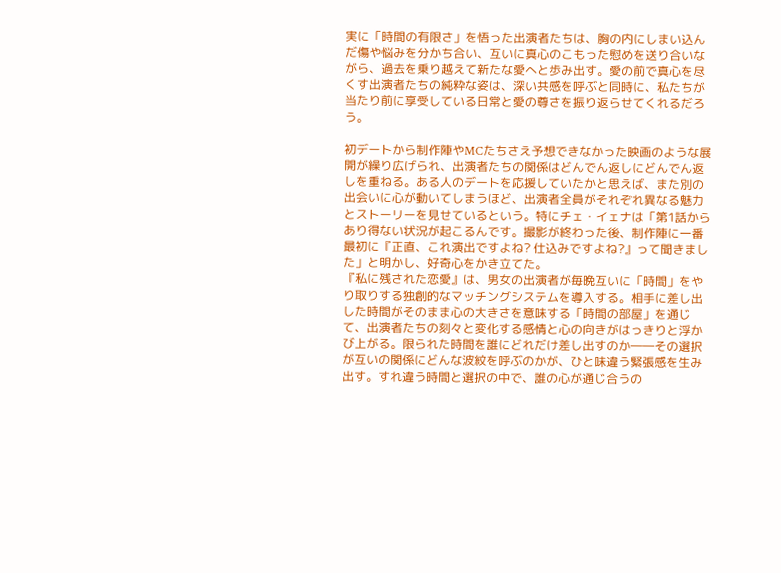実に「時間の有限さ」を悟った出演者たちは、胸の内にしまい込んだ傷や悩みを分かち合い、互いに真心のこもった慰めを送り合いながら、過去を乗り越えて新たな愛へと歩み出す。愛の前で真心を尽くす出演者たちの純粋な姿は、深い共感を呼ぶと同時に、私たちが当たり前に享受している日常と愛の尊さを振り返らせてくれるだろう。

初デートから制作陣やMCたちさえ予想できなかった映画のような展開が繰り広げられ、出演者たちの関係はどんでん返しにどんでん返しを重ねる。ある人のデートを応援していたかと思えば、また別の出会いに心が動いてしまうほど、出演者全員がそれぞれ異なる魅力とストーリーを見せているという。特にチェ・イェナは「第1話からあり得ない状況が起こるんです。撮影が終わった後、制作陣に一番最初に『正直、これ演出ですよね? 仕込みですよね?』って聞きました」と明かし、好奇心をかき立てた。
『私に残された恋愛』は、男女の出演者が毎晩互いに「時間」をやり取りする独創的なマッチングシステムを導入する。相手に差し出した時間がそのまま心の大きさを意味する「時間の部屋」を通じて、出演者たちの刻々と変化する感情と心の向きがはっきりと浮かび上がる。限られた時間を誰にどれだけ差し出すのか――その選択が互いの関係にどんな波紋を呼ぶのかが、ひと味違う緊張感を生み出す。すれ違う時間と選択の中で、誰の心が通じ合うの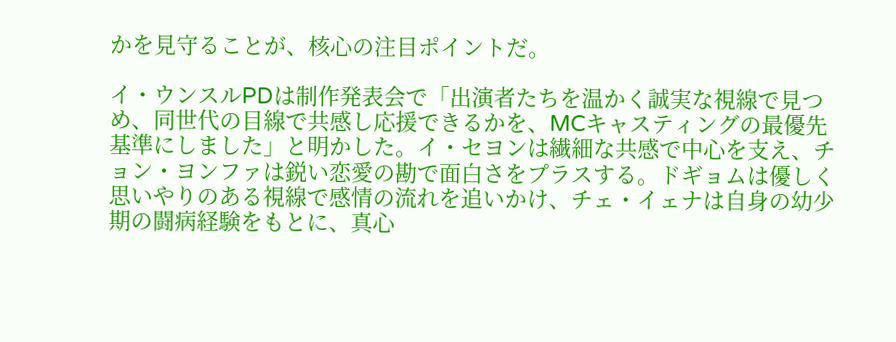かを見守ることが、核心の注目ポイントだ。

イ・ウンスルPDは制作発表会で「出演者たちを温かく誠実な視線で見つめ、同世代の目線で共感し応援できるかを、MCキャスティングの最優先基準にしました」と明かした。イ・セヨンは繊細な共感で中心を支え、チョン・ヨンファは鋭い恋愛の勘で面白さをプラスする。ドギョムは優しく思いやりのある視線で感情の流れを追いかけ、チェ・イェナは自身の幼少期の闘病経験をもとに、真心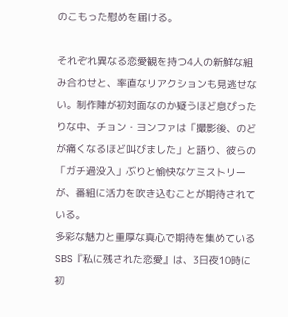のこもった慰めを届ける。

それぞれ異なる恋愛観を持つ4人の新鮮な組み合わせと、率直なリアクションも見逃せない。制作陣が初対面なのか疑うほど息ぴったりな中、チョン・ヨンファは「撮影後、のどが痛くなるほど叫びました」と語り、彼らの「ガチ過没入」ぶりと愉快なケミストリーが、番組に活力を吹き込むことが期待されている。
多彩な魅力と重厚な真心で期待を集めているSBS『私に残された恋愛』は、3日夜10時に初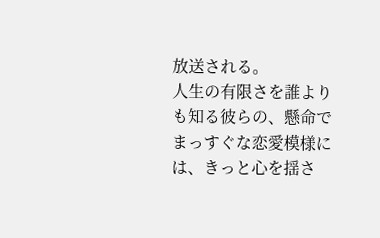放送される。
人生の有限さを誰よりも知る彼らの、懸命でまっすぐな恋愛模様には、きっと心を揺さ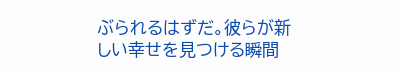ぶられるはずだ。彼らが新しい幸せを見つける瞬間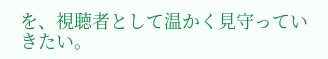を、視聴者として温かく見守っていきたい。